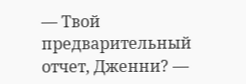— Твой предварительный отчет, Дженни? —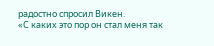радостно спросил Викен.
«С каких это пор он стал меня так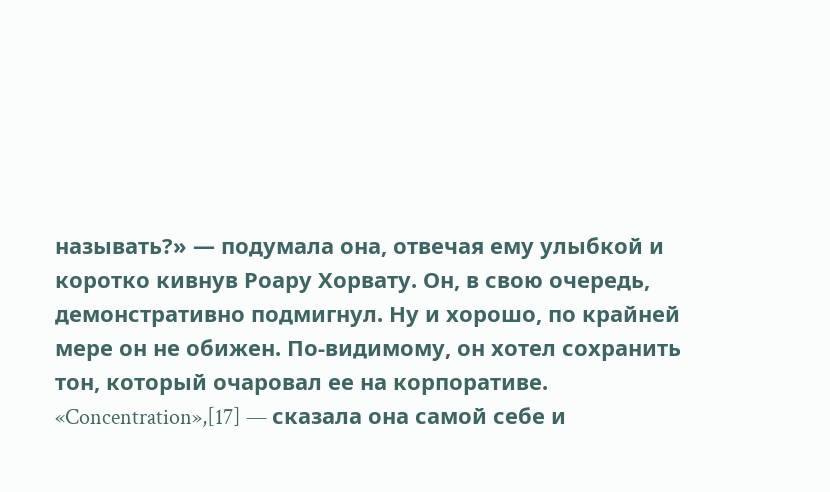называть?» — подумала она, отвечая ему улыбкой и коротко кивнув Роару Хорвату. Он, в свою очередь, демонстративно подмигнул. Ну и хорошо, по крайней мере он не обижен. По-видимому, он хотел сохранить тон, который очаровал ее на корпоративе. «Concentration»,[17] — сказала она самой себе и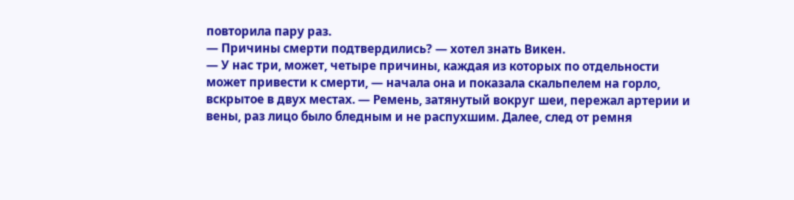повторила пару раз.
— Причины смерти подтвердились? — хотел знать Викен.
— У нас три, может, четыре причины, каждая из которых по отдельности может привести к смерти, — начала она и показала скальпелем на горло, вскрытое в двух местах. — Ремень, затянутый вокруг шеи, пережал артерии и вены, раз лицо было бледным и не распухшим. Далее, след от ремня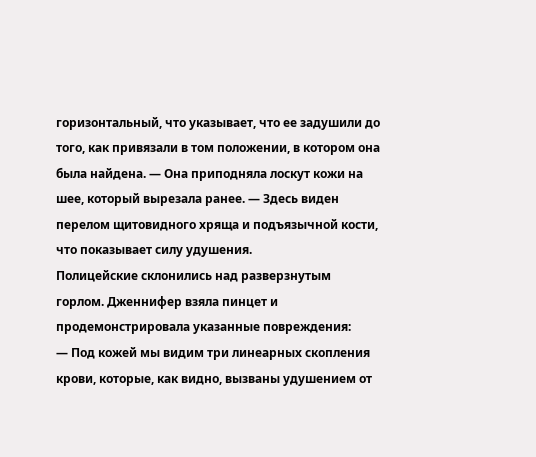горизонтальный, что указывает, что ее задушили до того, как привязали в том положении, в котором она была найдена. — Она приподняла лоскут кожи на шее, который вырезала ранее. — Здесь виден перелом щитовидного хряща и подъязычной кости, что показывает силу удушения.
Полицейские склонились над разверзнутым горлом. Дженнифер взяла пинцет и продемонстрировала указанные повреждения:
— Под кожей мы видим три линеарных скопления крови, которые, как видно, вызваны удушением от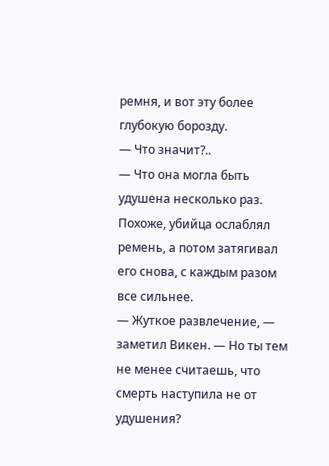ремня, и вот эту более глубокую борозду.
— Что значит?..
— Что она могла быть удушена несколько раз. Похоже, убийца ослаблял ремень, а потом затягивал его снова, с каждым разом все сильнее.
— Жуткое развлечение, — заметил Викен. — Но ты тем не менее считаешь, что смерть наступила не от удушения?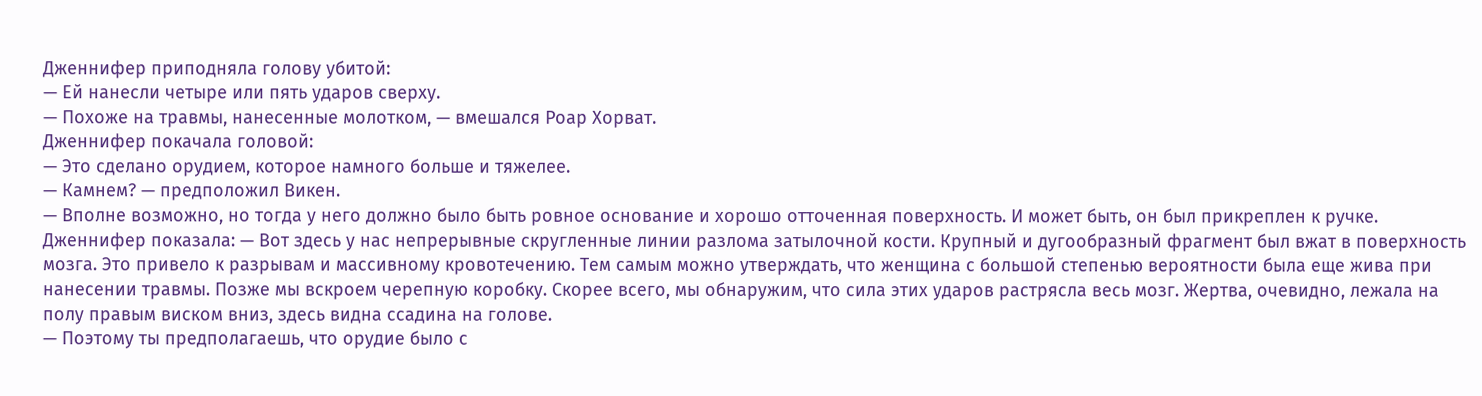Дженнифер приподняла голову убитой:
— Ей нанесли четыре или пять ударов сверху.
— Похоже на травмы, нанесенные молотком, — вмешался Роар Хорват.
Дженнифер покачала головой:
— Это сделано орудием, которое намного больше и тяжелее.
— Камнем? — предположил Викен.
— Вполне возможно, но тогда у него должно было быть ровное основание и хорошо отточенная поверхность. И может быть, он был прикреплен к ручке. Дженнифер показала: — Вот здесь у нас непрерывные скругленные линии разлома затылочной кости. Крупный и дугообразный фрагмент был вжат в поверхность мозга. Это привело к разрывам и массивному кровотечению. Тем самым можно утверждать, что женщина с большой степенью вероятности была еще жива при нанесении травмы. Позже мы вскроем черепную коробку. Скорее всего, мы обнаружим, что сила этих ударов растрясла весь мозг. Жертва, очевидно, лежала на полу правым виском вниз, здесь видна ссадина на голове.
— Поэтому ты предполагаешь, что орудие было с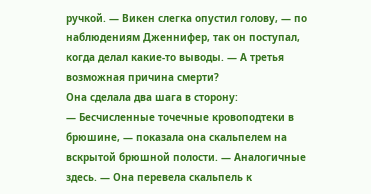ручкой. — Викен слегка опустил голову, — по наблюдениям Дженнифер, так он поступал, когда делал какие-то выводы. — А третья возможная причина смерти?
Она сделала два шага в сторону:
— Бесчисленные точечные кровоподтеки в брюшине, — показала она скальпелем на вскрытой брюшной полости. — Аналогичные здесь. — Она перевела скальпель к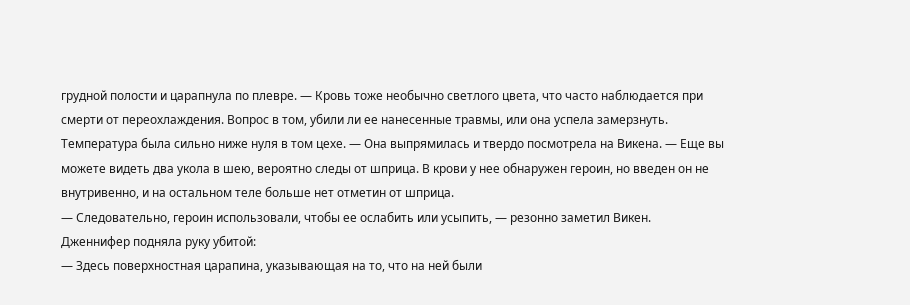грудной полости и царапнула по плевре. — Кровь тоже необычно светлого цвета, что часто наблюдается при смерти от переохлаждения. Вопрос в том, убили ли ее нанесенные травмы, или она успела замерзнуть. Температура была сильно ниже нуля в том цехе. — Она выпрямилась и твердо посмотрела на Викена. — Еще вы можете видеть два укола в шею, вероятно следы от шприца. В крови у нее обнаружен героин, но введен он не внутривенно, и на остальном теле больше нет отметин от шприца.
— Следовательно, героин использовали, чтобы ее ослабить или усыпить, — резонно заметил Викен.
Дженнифер подняла руку убитой:
— Здесь поверхностная царапина, указывающая на то, что на ней были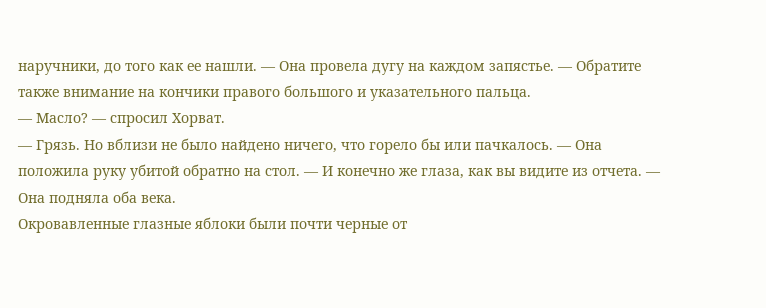наручники, до того как ее нашли. — Она провела дугу на каждом запястье. — Обратите также внимание на кончики правого большого и указательного пальца.
— Масло? — спросил Хорват.
— Грязь. Но вблизи не было найдено ничего, что горело бы или пачкалось. — Она положила руку убитой обратно на стол. — И конечно же глаза, как вы видите из отчета. — Она подняла оба века.
Окровавленные глазные яблоки были почти черные от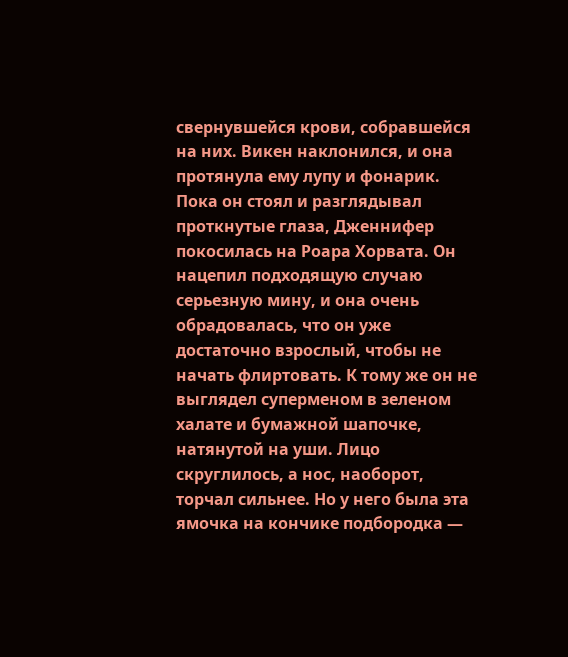свернувшейся крови, собравшейся на них. Викен наклонился, и она протянула ему лупу и фонарик. Пока он стоял и разглядывал проткнутые глаза, Дженнифер покосилась на Роара Хорвата. Он нацепил подходящую случаю серьезную мину, и она очень обрадовалась, что он уже достаточно взрослый, чтобы не начать флиртовать. К тому же он не выглядел суперменом в зеленом халате и бумажной шапочке, натянутой на уши. Лицо скруглилось, а нос, наоборот, торчал сильнее. Но у него была эта ямочка на кончике подбородка —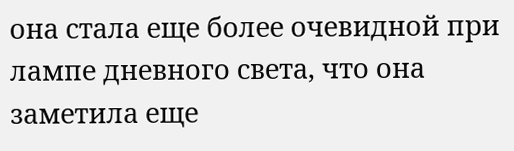она стала еще более очевидной при лампе дневного света, что она заметила еще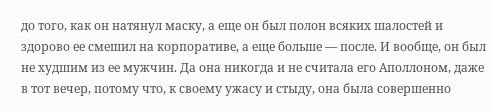до того, как он натянул маску, а еще он был полон всяких шалостей и здорово ее смешил на корпоративе, а еще больше — после. И вообще, он был не худшим из ее мужчин. Да она никогда и не считала его Аполлоном, даже в тот вечер, потому что, к своему ужасу и стыду, она была совершенно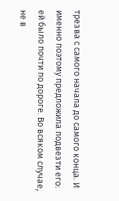трезва с самого начала до самого конца. И именно поэтому предложила подвезти его: ей было почти по дороге. Во всяком случае, не в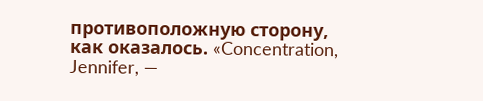противоположную сторону, как оказалось. «Concentration, Jennifer, —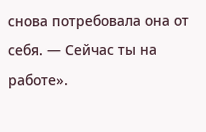снова потребовала она от себя. — Сейчас ты на работе».